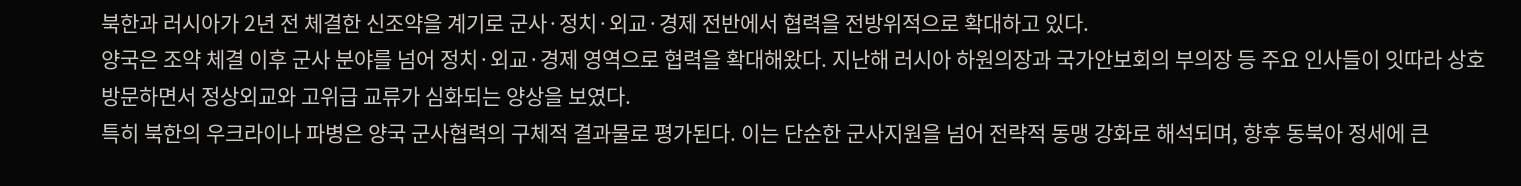북한과 러시아가 2년 전 체결한 신조약을 계기로 군사·정치·외교·경제 전반에서 협력을 전방위적으로 확대하고 있다.
양국은 조약 체결 이후 군사 분야를 넘어 정치·외교·경제 영역으로 협력을 확대해왔다. 지난해 러시아 하원의장과 국가안보회의 부의장 등 주요 인사들이 잇따라 상호 방문하면서 정상외교와 고위급 교류가 심화되는 양상을 보였다.
특히 북한의 우크라이나 파병은 양국 군사협력의 구체적 결과물로 평가된다. 이는 단순한 군사지원을 넘어 전략적 동맹 강화로 해석되며, 향후 동북아 정세에 큰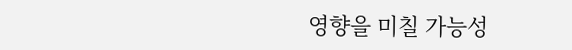영향을 미칠 가능성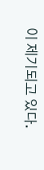이 제기되고 있다.